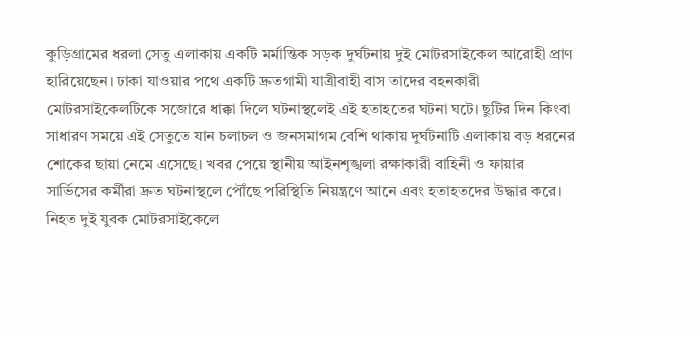কুড়িগ্রামের ধরলা সেতু এলাকায় একটি মর্মান্তিক সড়ক দুর্ঘটনায় দুই মোটরসাইকেল আরোহী প্রাণ হারিয়েছেন। ঢাকা যাওয়ার পথে একটি দ্রুতগামী যাত্রীবাহী বাস তাদের বহনকারী মোটরসাইকেলটিকে সজোরে ধাক্কা দিলে ঘটনাস্থলেই এই হতাহতের ঘটনা ঘটে। ছুটির দিন কিংবা সাধারণ সময়ে এই সেতুতে যান চলাচল ও জনসমাগম বেশি থাকায় দুর্ঘটনাটি এলাকায় বড় ধরনের শোকের ছায়া নেমে এসেছে। খবর পেয়ে স্থানীয় আইনশৃঙ্খলা রক্ষাকারী বাহিনী ও ফায়ার সার্ভিসের কর্মীরা দ্রুত ঘটনাস্থলে পৌঁছে পরিস্থিতি নিয়ন্ত্রণে আনে এবং হতাহতদের উদ্ধার করে।
নিহত দুই যুবক মোটরসাইকেলে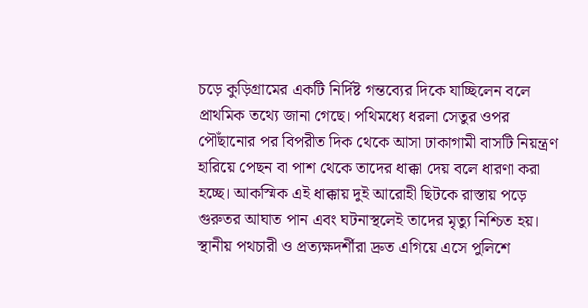চড়ে কুড়িগ্রামের একটি নির্দিষ্ট গন্তব্যের দিকে যাচ্ছিলেন বলে প্রাথমিক তথ্যে জানা গেছে। পথিমধ্যে ধরলা সেতুর ওপর পৌঁছানোর পর বিপরীত দিক থেকে আসা ঢাকাগামী বাসটি নিয়ন্ত্রণ হারিয়ে পেছন বা পাশ থেকে তাদের ধাক্কা দেয় বলে ধারণা করা হচ্ছে। আকস্মিক এই ধাক্কায় দুই আরোহী ছিটকে রাস্তায় পড়ে গুরুতর আঘাত পান এবং ঘটনাস্থলেই তাদের মৃত্যু নিশ্চিত হয়। স্থানীয় পথচারী ও প্রত্যক্ষদর্শীরা দ্রুত এগিয়ে এসে পুলিশে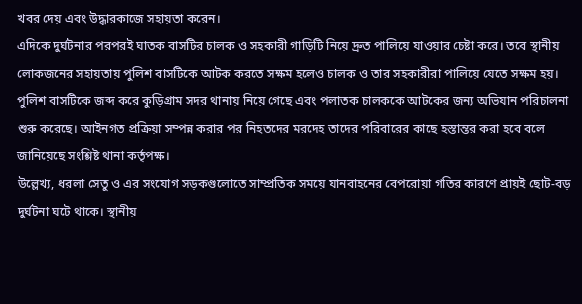খবর দেয় এবং উদ্ধারকাজে সহায়তা করেন।
এদিকে দুর্ঘটনার পরপরই ঘাতক বাসটির চালক ও সহকারী গাড়িটি নিয়ে দ্রুত পালিয়ে যাওয়ার চেষ্টা করে। তবে স্থানীয় লোকজনের সহায়তায় পুলিশ বাসটিকে আটক করতে সক্ষম হলেও চালক ও তার সহকারীরা পালিয়ে যেতে সক্ষম হয়। পুলিশ বাসটিকে জব্দ করে কুড়িগ্রাম সদর থানায় নিয়ে গেছে এবং পলাতক চালককে আটকের জন্য অভিযান পরিচালনা শুরু করেছে। আইনগত প্রক্রিয়া সম্পন্ন করার পর নিহতদের মরদেহ তাদের পরিবারের কাছে হস্তান্তর করা হবে বলে জানিয়েছে সংশ্লিষ্ট থানা কর্তৃপক্ষ।
উল্লেখ্য, ধরলা সেতু ও এর সংযোগ সড়কগুলোতে সাম্প্রতিক সময়ে যানবাহনের বেপরোয়া গতির কারণে প্রায়ই ছোট-বড় দুর্ঘটনা ঘটে থাকে। স্থানীয়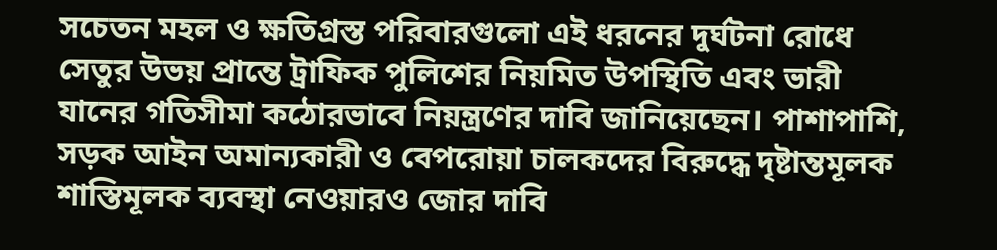সচেতন মহল ও ক্ষতিগ্রস্ত পরিবারগুলো এই ধরনের দুর্ঘটনা রোধে সেতুর উভয় প্রান্তে ট্রাফিক পুলিশের নিয়মিত উপস্থিতি এবং ভারী যানের গতিসীমা কঠোরভাবে নিয়ন্ত্রণের দাবি জানিয়েছেন। পাশাপাশি, সড়ক আইন অমান্যকারী ও বেপরোয়া চালকদের বিরুদ্ধে দৃষ্টান্তমূলক শাস্তিমূলক ব্যবস্থা নেওয়ারও জোর দাবি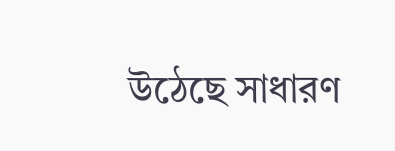উঠেছে সাধারণ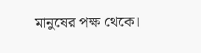মানুষের পক্ষ থেকে।